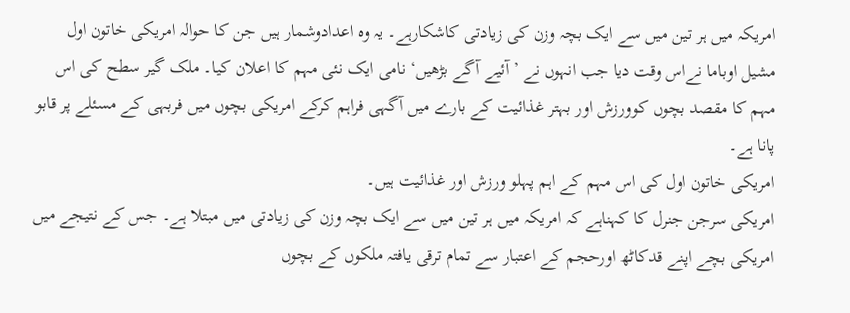امریکہ میں ہر تین میں سے ایک بچہ وزن کی زیادتی کاشکارہے۔ یہ وہ اعدادوشمار ہیں جن کا حوالہ امریکی خاتون اول مشیل اوباما نےاس وقت دیا جب انہوں نے ’آئیے آگے بڑھیں‘ نامی ایک نئی مہم کا اعلان کیا۔ ملک گیر سطح کی اس مہم کا مقصد بچوں کوورزش اور بہتر غذائیت کے بارے میں آگہی فراہم کرکے امریکی بچوں میں فربہی کے مسئلے پر قابو پانا ہے۔
امریکی خاتون اول کی اس مہم کے اہم پہلو ورزش اور غذائیت ہیں۔
امریکی سرجن جنرل کا کہناہے کہ امریکہ میں ہر تین میں سے ایک بچہ وزن کی زیادتی میں مبتلا ہے۔ جس کے نتیجے میں امریکی بچے اپنے قدکاٹھ اورحجم کے اعتبار سے تمام ترقی یافتہ ملکوں کے بچوں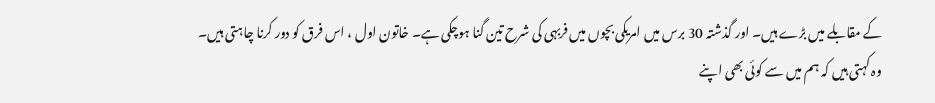کے مقابلے میں بڑے ہیں۔ اور گذشتہ 30 برس میں امریکی بچوں میں فربہی کی شرح تین گنا ہوچکی ہے۔ خاتون اول ، اس فرق کو دور کرنا چاہتی ہیں۔
وہ کہتی ہیں کہ ہم میں سے کوئی بھی اپنے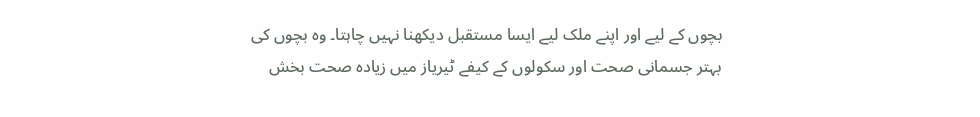بچوں کے لیے اور اپنے ملک لیے ایسا مستقبل دیکھنا نہیں چاہتا۔ وہ بچوں کی بہتر جسمانی صحت اور سکولوں کے کیفے ٹیریاز میں زیادہ صحت بخش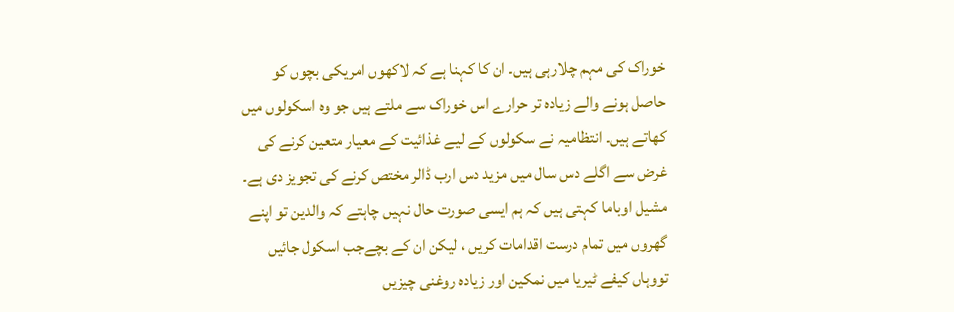خوراک کی مہم چلارہی ہیں۔ ان کا کہنا ہے کہ لاکھوں امریکی بچوں کو حاصل ہونے والے زیادہ تر حرارے اس خوراک سے ملتے ہیں جو وہ اسکولوں میں کھاتے ہیں۔ انتظامیہ نے سکولوں کے لیے غذائیت کے معیار متعین کرنے کی غرض سے اگلے دس سال میں مزید دس ارب ڈالر مختص کرنے کی تجویز دی ہے۔
مشیل اوباما کہتی ہیں کہ ہم ایسی صورت حال نہیں چاہتے کہ والدین تو اپنے گھروں میں تمام درست اقدامات کریں ، لیکن ان کے بچےجب اسکول جائیں تووہاں کیفے ٹیریا میں نمکین اور زیادہ روغنی چیزیں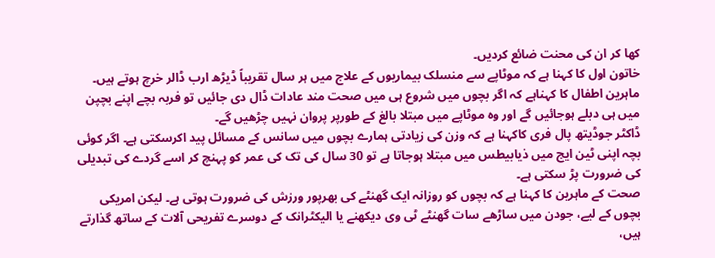کھا کر ان کی محنت ضائع کردیں۔
خاتون اول کا کہنا ہے کہ موٹاپے سے منسلک بیماریوں کے علاج میں ہر سال تقریباً ڈیڑھ ارب ڈالر خرچ ہوتے ہیں۔ ماہرین اطفال کا کہناہے کہ اگر بچوں میں شروع ہی میں صحت مند عادات ڈال دی جائیں تو فربہ بچے اپنے بچپن میں ہی دبلے ہوجائیں گے اور وہ موٹاپے میں مبتلا بالغ کے طورپر پروان نہیں چڑھیں گے۔
ڈاکٹر جوڈیتھ پال فری کاکہنا ہے کہ وزن کی زیادتی ہمارے بچوں میں سانس کے مسائل پید اکرسکتی ہے۔ اگر کوئی بچہ اپنی ٹین ایج میں ذیابیطس میں مبتلا ہوجاتا ہے تو 30 سال کی تک کی عمر کو پہنچ کر اسے گردے کی تبدیلی کی ضرورت پڑ سکتی ہے۔
صحت کے ماہرین کا کہنا ہے کہ بچوں کو روزانہ ایک گھنٹے کی بھرپور ورزش کی ضرورت ہوتی ہے۔ لیکن امریکی بچوں کے لیے، جودن میں ساڑھے سات گھنٹے ٹی وی دیکھنے یا الیکٹرانک کے دوسرے تفریحی آلات کے ساتھ گذارتے ہیں،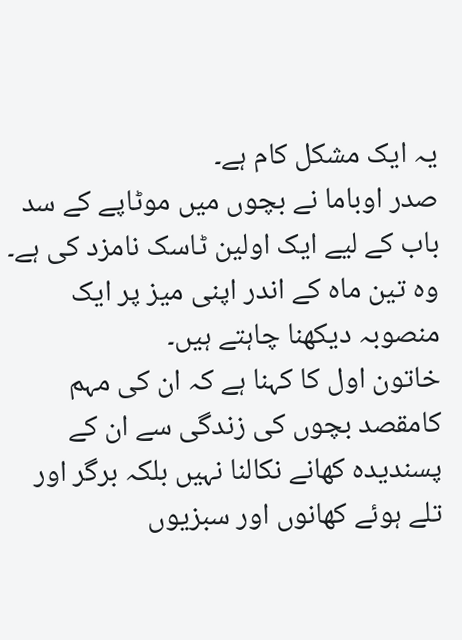یہ ایک مشکل کام ہے۔
صدر اوباما نے بچوں میں موٹاپے کے سد باب کے لیے ایک اولین ٹاسک نامزد کی ہے۔ وہ تین ماہ کے اندر اپنی میز پر ایک منصوبہ دیکھنا چاہتے ہیں۔
خاتون اول کا کہنا ہے کہ ان کی مہم کامقصد بچوں کی زندگی سے ان کے پسندیدہ کھانے نکالنا نہیں بلکہ برگر اور تلے ہوئے کھانوں اور سبزیوں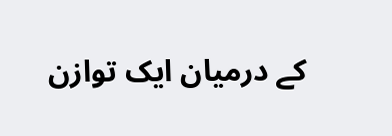کے درمیان ایک توازن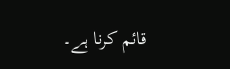قائم کرنا ہے۔